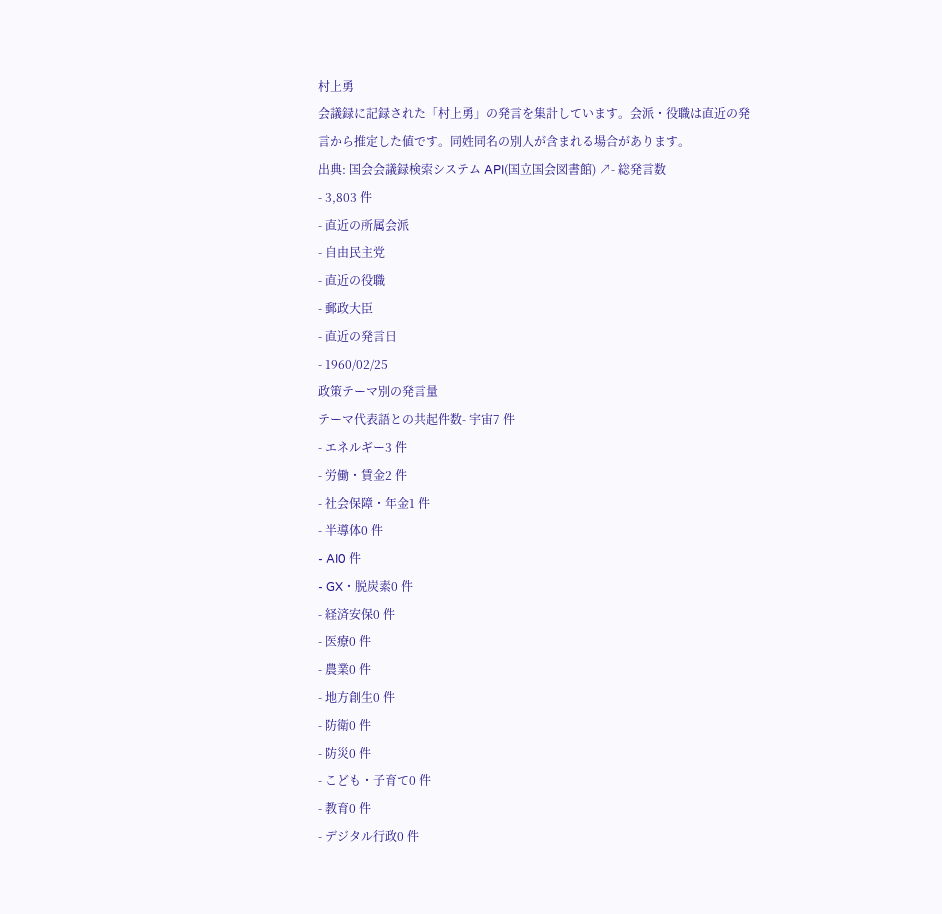村上勇
会議録に記録された「村上勇」の発言を集計しています。会派・役職は直近の発言から推定した値です。同姓同名の別人が含まれる場合があります。
出典: 国会会議録検索システム API(国立国会図書館) ↗- 総発言数
- 3,803 件
- 直近の所属会派
- 自由民主党
- 直近の役職
- 郵政大臣
- 直近の発言日
- 1960/02/25
政策テーマ別の発言量
テーマ代表語との共起件数- 宇宙7 件
- エネルギー3 件
- 労働・賃金2 件
- 社会保障・年金1 件
- 半導体0 件
- AI0 件
- GX・脱炭素0 件
- 経済安保0 件
- 医療0 件
- 農業0 件
- 地方創生0 件
- 防衛0 件
- 防災0 件
- こども・子育て0 件
- 教育0 件
- デジタル行政0 件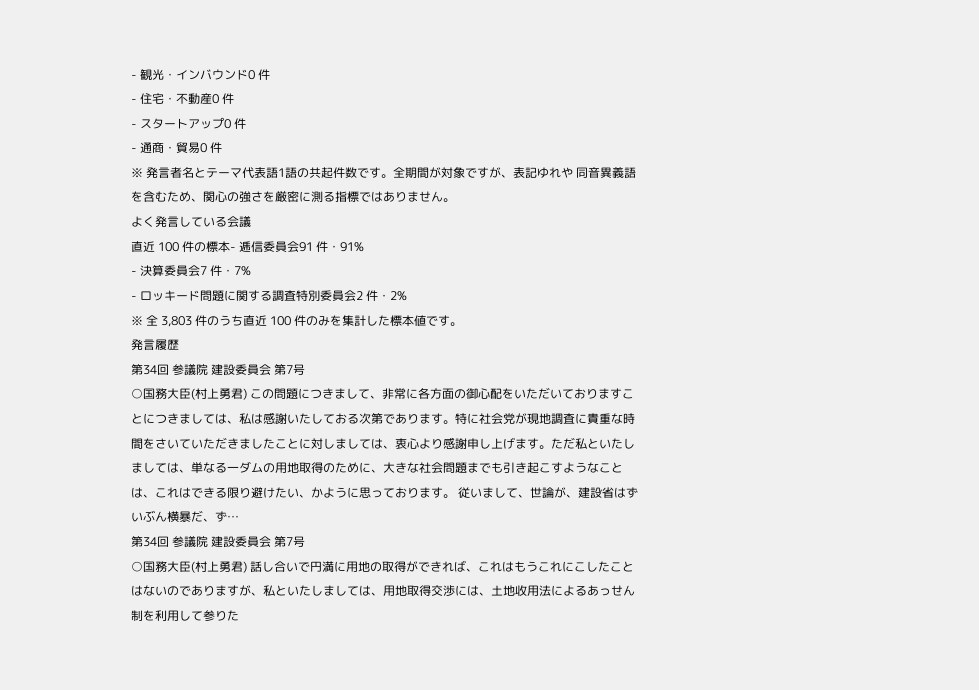- 観光・インバウンド0 件
- 住宅・不動産0 件
- スタートアップ0 件
- 通商・貿易0 件
※ 発言者名とテーマ代表語1語の共起件数です。全期間が対象ですが、表記ゆれや 同音異義語を含むため、関心の強さを厳密に測る指標ではありません。
よく発言している会議
直近 100 件の標本- 逓信委員会91 件・91%
- 決算委員会7 件・7%
- ロッキード問題に関する調査特別委員会2 件・2%
※ 全 3,803 件のうち直近 100 件のみを集計した標本値です。
発言履歴
第34回 参議院 建設委員会 第7号
○国務大臣(村上勇君) この問題につきまして、非常に各方面の御心配をいただいておりますことにつきましては、私は感謝いたしておる次第であります。特に社会党が現地調査に貴重な時間をさいていただきましたことに対しましては、衷心より感謝申し上げます。ただ私といたしましては、単なる一ダムの用地取得のために、大きな社会問題までも引き起こすようなことは、これはできる限り避けたい、かように思っております。 従いまして、世論が、建設省はずいぶん横暴だ、ず…
第34回 参議院 建設委員会 第7号
○国務大臣(村上勇君) 話し合いで円満に用地の取得ができれば、これはもうこれにこしたことはないのでありますが、私といたしましては、用地取得交渉には、土地收用法によるあっせん制を利用して参りた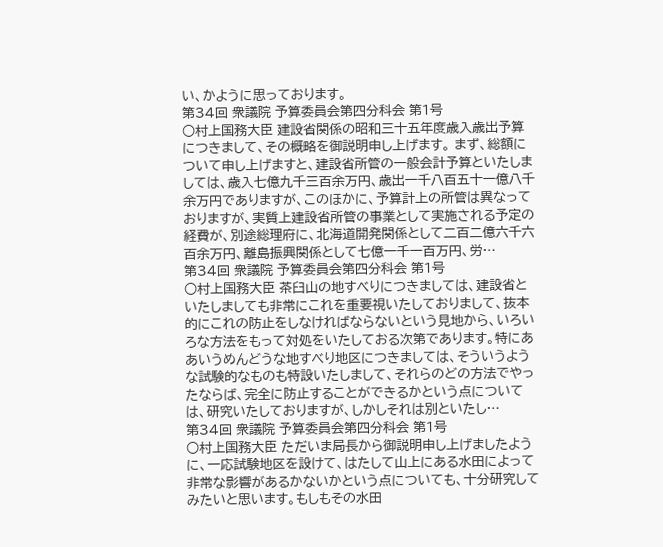い、かように思っております。
第34回 衆議院 予算委員会第四分科会 第1号
○村上国務大臣 建設省関係の昭和三十五年度歳入歳出予算につきまして、その概略を御説明申し上げます。 まず、総額について申し上げますと、建設省所管の一般会計予算といたしましては、歳入七億九千三百余万円、歳出一千八百五十一億八千余万円でありますが、このほかに、予算計上の所管は異なっておりますが、実質上建設省所管の事業として実施される予定の経費が、別途総理府に、北海道開発関係として二百二億六千六百余万円、離島振興関係として七億一千一百万円、労…
第34回 衆議院 予算委員会第四分科会 第1号
○村上国務大臣 茶臼山の地すべりにつきましては、建設省といたしましても非常にこれを重要視いたしておりまして、抜本的にこれの防止をしなければならないという見地から、いろいろな方法をもって対処をいたしておる次第であります。特にああいうめんどうな地すべり地区につきましては、そういうような試験的なものも特設いたしまして、それらのどの方法でやったならば、完全に防止することができるかという点については、研究いたしておりますが、しかしそれは別といたし…
第34回 衆議院 予算委員会第四分科会 第1号
○村上国務大臣 ただいま局長から御説明申し上げましたように、一応試験地区を設けて、はたして山上にある水田によって非常な影響があるかないかという点についても、十分研究してみたいと思います。もしもその水田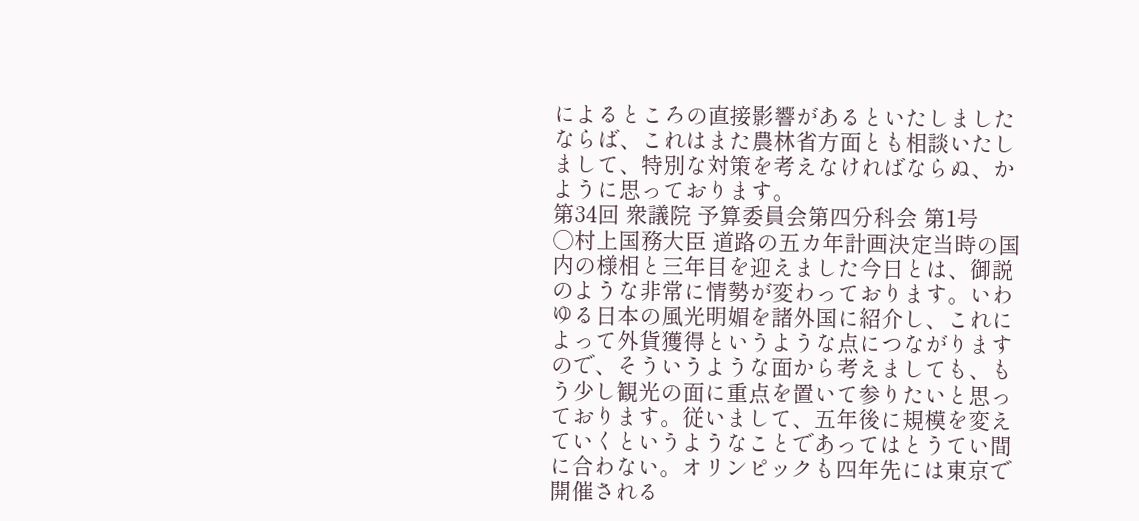によるところの直接影響があるといたしましたならば、これはまた農林省方面とも相談いたしまして、特別な対策を考えなければならぬ、かように思っております。
第34回 衆議院 予算委員会第四分科会 第1号
○村上国務大臣 道路の五カ年計画決定当時の国内の様相と三年目を迎えました今日とは、御説のような非常に情勢が変わっております。いわゆる日本の風光明媚を諸外国に紹介し、これによって外貨獲得というような点につながりますので、そういうような面から考えましても、もう少し観光の面に重点を置いて参りたいと思っております。従いまして、五年後に規模を変えていくというようなことであってはとうてい間に合わない。オリンピックも四年先には東京で開催される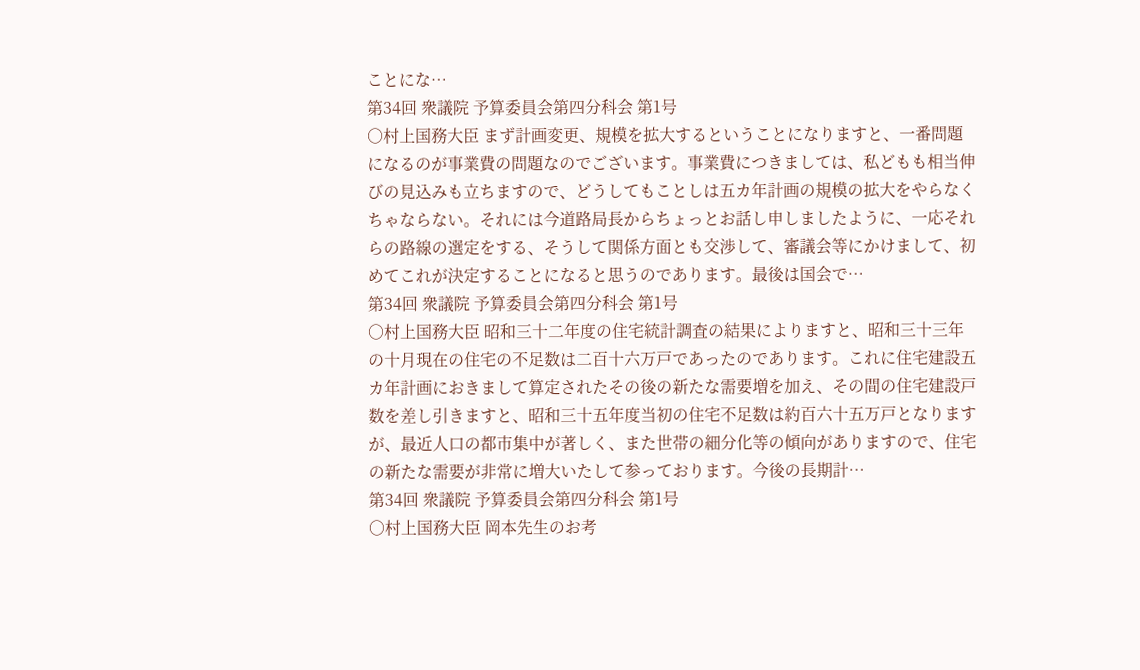ことにな…
第34回 衆議院 予算委員会第四分科会 第1号
○村上国務大臣 まず計画変更、規模を拡大するということになりますと、一番問題になるのが事業費の問題なのでございます。事業費につきましては、私どもも相当伸びの見込みも立ちますので、どうしてもことしは五カ年計画の規模の拡大をやらなくちゃならない。それには今道路局長からちょっとお話し申しましたように、一応それらの路線の選定をする、そうして関係方面とも交渉して、審議会等にかけまして、初めてこれが決定することになると思うのであります。最後は国会で…
第34回 衆議院 予算委員会第四分科会 第1号
○村上国務大臣 昭和三十二年度の住宅統計調査の結果によりますと、昭和三十三年の十月現在の住宅の不足数は二百十六万戸であったのであります。これに住宅建設五カ年計画におきまして算定されたその後の新たな需要増を加え、その間の住宅建設戸数を差し引きますと、昭和三十五年度当初の住宅不足数は約百六十五万戸となりますが、最近人口の都市集中が著しく、また世帯の細分化等の傾向がありますので、住宅の新たな需要が非常に増大いたして参っております。今後の長期計…
第34回 衆議院 予算委員会第四分科会 第1号
○村上国務大臣 岡本先生のお考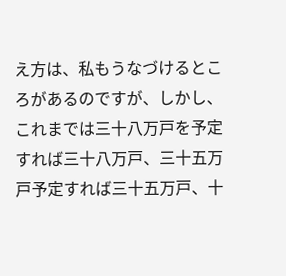え方は、私もうなづけるところがあるのですが、しかし、これまでは三十八万戸を予定すれば三十八万戸、三十五万戸予定すれば三十五万戸、十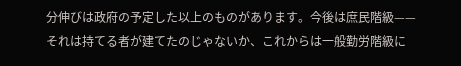分伸びは政府の予定した以上のものがあります。今後は庶民階級——それは持てる者が建てたのじゃないか、これからは一般勤労階級に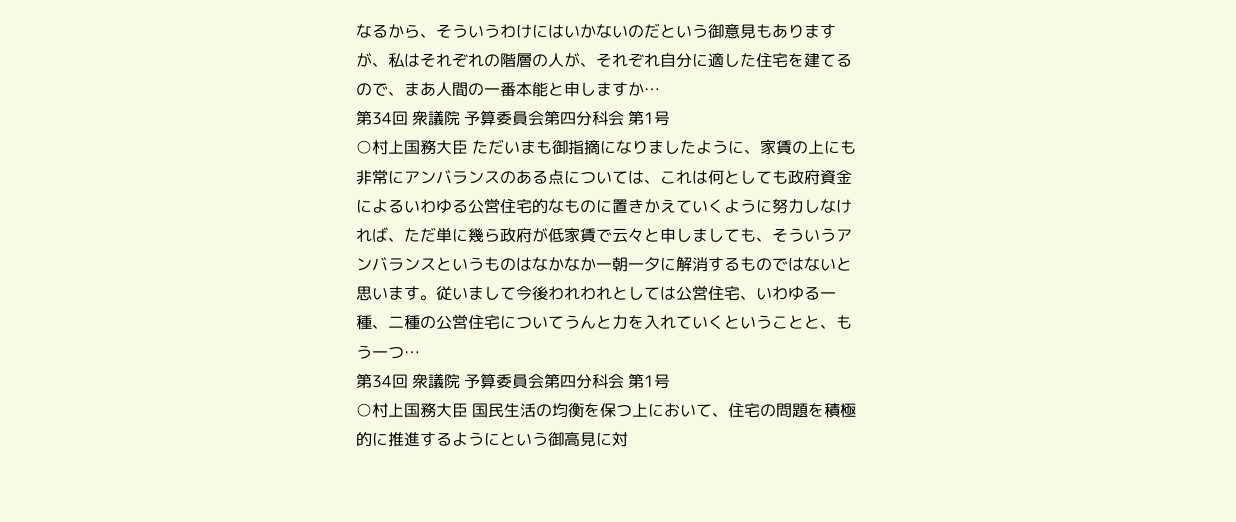なるから、そういうわけにはいかないのだという御意見もありますが、私はそれぞれの階層の人が、それぞれ自分に適した住宅を建てるので、まあ人間の一番本能と申しますか…
第34回 衆議院 予算委員会第四分科会 第1号
○村上国務大臣 ただいまも御指摘になりましたように、家賃の上にも非常にアンバランスのある点については、これは何としても政府資金によるいわゆる公営住宅的なものに置きかえていくように努力しなければ、ただ単に幾ら政府が低家賃で云々と申しましても、そういうアンバランスというものはなかなか一朝一夕に解消するものではないと思います。従いまして今後われわれとしては公営住宅、いわゆる一種、二種の公営住宅についてうんと力を入れていくということと、もう一つ…
第34回 衆議院 予算委員会第四分科会 第1号
○村上国務大臣 国民生活の均衡を保つ上において、住宅の問題を積極的に推進するようにという御高見に対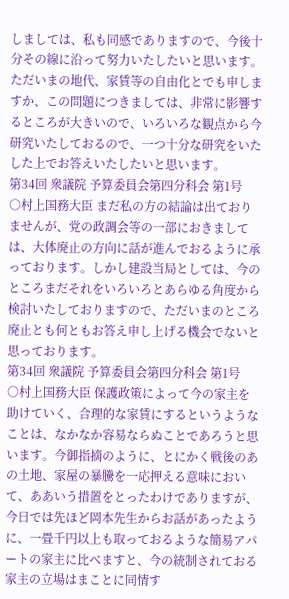しましては、私も同感でありますので、今後十分その線に沿って努力いたしたいと思います。 ただいまの地代、家賃等の自由化とでも申しますか、この問題につきましては、非常に影響するところが大きいので、いろいろな観点から今研究いたしておるので、一つ十分な研究をいたした上でお答えいたしたいと思います。
第34回 衆議院 予算委員会第四分科会 第1号
○村上国務大臣 まだ私の方の結論は出ておりませんが、党の政調会等の一部におきましては、大体廃止の方向に話が進んでおるように承っております。しかし建設当局としては、今のところまだそれをいろいろとあらゆる角度から検討いたしておりますので、ただいまのところ廃止とも何ともお答え申し上げる機会でないと思っております。
第34回 衆議院 予算委員会第四分科会 第1号
○村上国務大臣 保護政策によって今の家主を助けていく、合理的な家賃にするというようなことは、なかなか容易ならぬことであろうと思います。今御指摘のように、とにかく戦後のあの土地、家屋の暴騰を一応押える意味において、ああいう措置をとったわけでありますが、今日では先ほど岡本先生からお話があったように、一畳千円以上も取っておるような簡易アパートの家主に比べますと、今の統制されておる家主の立場はまことに同情す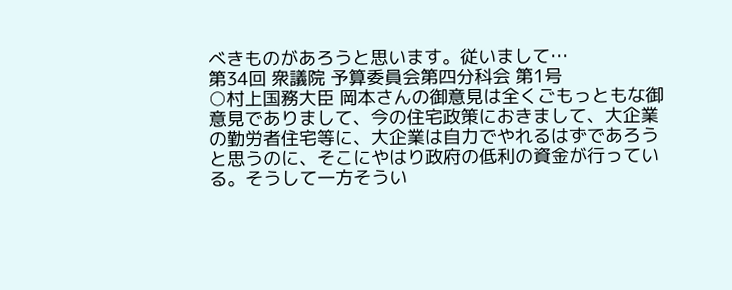べきものがあろうと思います。従いまして…
第34回 衆議院 予算委員会第四分科会 第1号
○村上国務大臣 岡本さんの御意見は全くごもっともな御意見でありまして、今の住宅政策におきまして、大企業の勤労者住宅等に、大企業は自力でやれるはずであろうと思うのに、そこにやはり政府の低利の資金が行っている。そうして一方そうい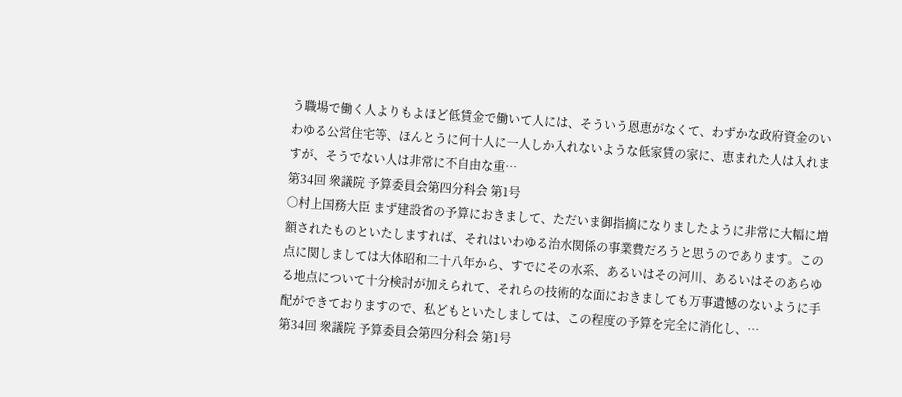う職場で働く人よりもよほど低賃金で働いて人には、そういう恩恵がなくて、わずかな政府資金のいわゆる公営住宅等、ほんとうに何十人に一人しか入れないような低家賃の家に、恵まれた人は入れますが、そうでない人は非常に不自由な重…
第34回 衆議院 予算委員会第四分科会 第1号
○村上国務大臣 まず建設省の予算におきまして、ただいま御指摘になりましたように非常に大幅に増額されたものといたしますれば、それはいわゆる治水関係の事業費だろうと思うのであります。この点に関しましては大体昭和二十八年から、すでにその水系、あるいはその河川、あるいはそのあらゆる地点について十分検討が加えられて、それらの技術的な面におきましても万事遺憾のないように手配ができておりますので、私どもといたしましては、この程度の予算を完全に消化し、…
第34回 衆議院 予算委員会第四分科会 第1号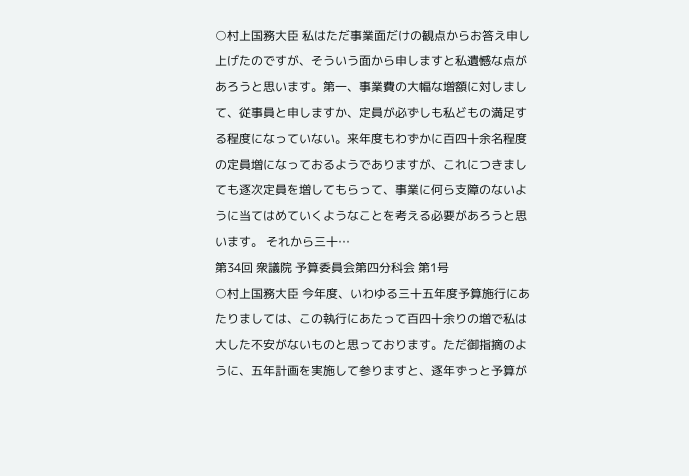○村上国務大臣 私はただ事業面だけの観点からお答え申し上げたのですが、そういう面から申しますと私遺憾な点があろうと思います。第一、事業費の大幅な増額に対しまして、従事員と申しますか、定員が必ずしも私どもの満足する程度になっていない。来年度もわずかに百四十余名程度の定員増になっておるようでありますが、これにつきましても逐次定員を増してもらって、事業に何ら支障のないように当てはめていくようなことを考える必要があろうと思います。 それから三十…
第34回 衆議院 予算委員会第四分科会 第1号
○村上国務大臣 今年度、いわゆる三十五年度予算施行にあたりましては、この執行にあたって百四十余りの増で私は大した不安がないものと思っております。ただ御指摘のように、五年計画を実施して参りますと、逐年ずっと予算が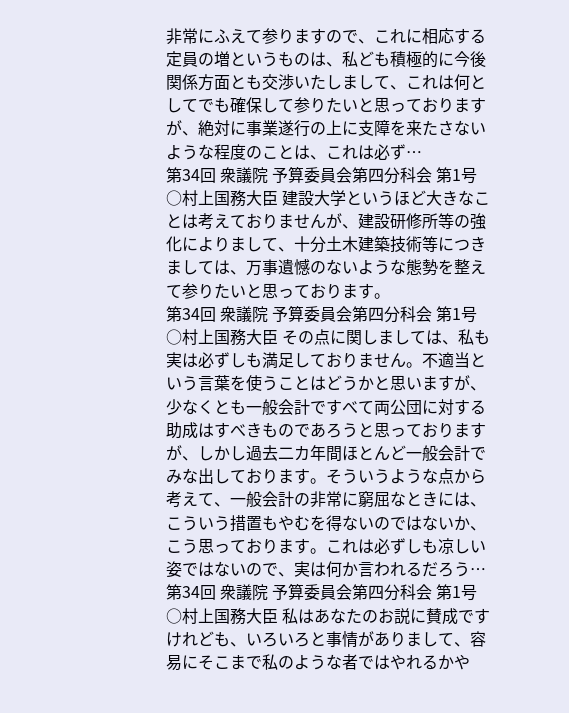非常にふえて参りますので、これに相応する定員の増というものは、私ども積極的に今後関係方面とも交渉いたしまして、これは何としてでも確保して参りたいと思っておりますが、絶対に事業遂行の上に支障を来たさないような程度のことは、これは必ず…
第34回 衆議院 予算委員会第四分科会 第1号
○村上国務大臣 建設大学というほど大きなことは考えておりませんが、建設研修所等の強化によりまして、十分土木建築技術等につきましては、万事遺憾のないような態勢を整えて参りたいと思っております。
第34回 衆議院 予算委員会第四分科会 第1号
○村上国務大臣 その点に関しましては、私も実は必ずしも満足しておりません。不適当という言葉を使うことはどうかと思いますが、少なくとも一般会計ですべて両公団に対する助成はすべきものであろうと思っておりますが、しかし過去二カ年間ほとんど一般会計でみな出しております。そういうような点から考えて、一般会計の非常に窮屈なときには、こういう措置もやむを得ないのではないか、こう思っております。これは必ずしも凉しい姿ではないので、実は何か言われるだろう…
第34回 衆議院 予算委員会第四分科会 第1号
○村上国務大臣 私はあなたのお説に賛成ですけれども、いろいろと事情がありまして、容易にそこまで私のような者ではやれるかや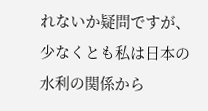れないか疑問ですが、少なくとも私は日本の水利の関係から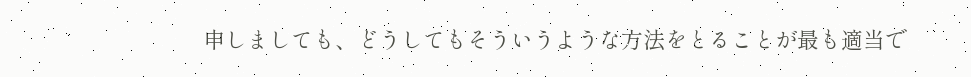申しましても、どうしてもそういうような方法をとることが最も適当で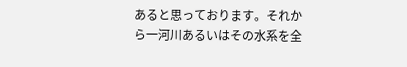あると思っております。それから一河川あるいはその水系を全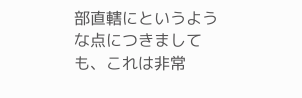部直轄にというような点につきましても、これは非常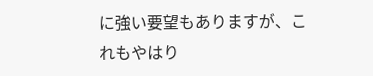に強い要望もありますが、これもやはり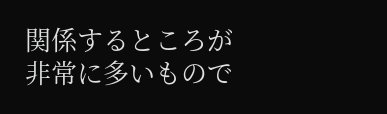関係するところが非常に多いもので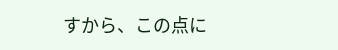すから、この点に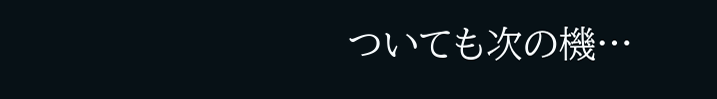ついても次の機…